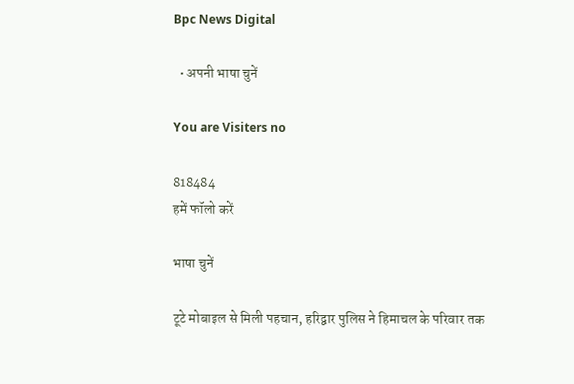Bpc News Digital

  • अपनी भाषा चुनें

You are Visiters no

818484
हमें फॉलो करें

भाषा चुनें

टूटे मोबाइल से मिली पहचान, हरिद्वार पुलिस ने हिमाचल के परिवार तक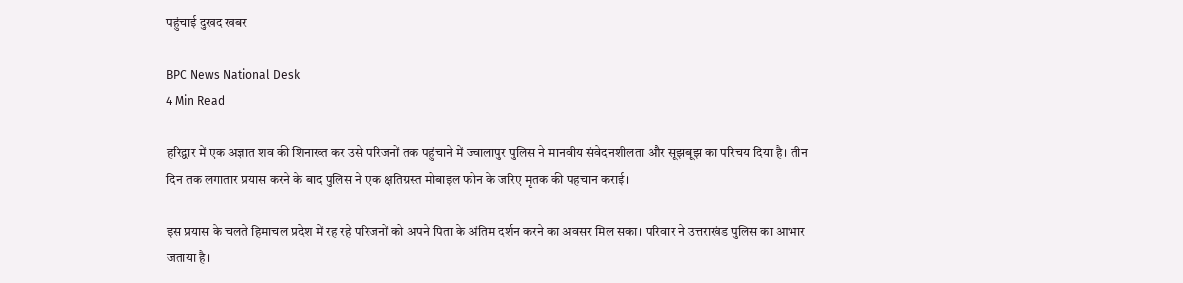पहुंचाई दुखद खबर

BPC News National Desk
4 Min Read

हरिद्वार में एक अज्ञात शव की शिनाख्त कर उसे परिजनों तक पहुंचाने में ज्वालापुर पुलिस ने मानवीय संवेदनशीलता और सूझबूझ का परिचय दिया है। तीन दिन तक लगातार प्रयास करने के बाद पुलिस ने एक क्षतिग्रस्त मोबाइल फोन के जरिए मृतक की पहचान कराई।

इस प्रयास के चलते हिमाचल प्रदेश में रह रहे परिजनों को अपने पिता के अंतिम दर्शन करने का अवसर मिल सका। परिवार ने उत्तराखंड पुलिस का आभार जताया है।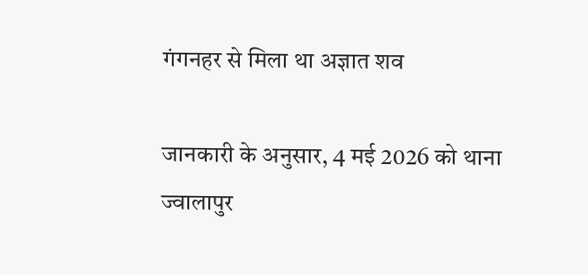गंगनहर से मिला था अज्ञात शव

जानकारी के अनुसार, 4 मई 2026 को थाना ज्वालापुर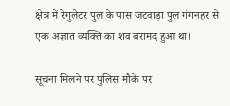क्षेत्र में रेगुलेटर पुल के पास जटवाड़ा पुल गंगनहर से एक अज्ञात व्यक्ति का शव बरामद हुआ था।

सूचना मिलने पर पुलिस मौके पर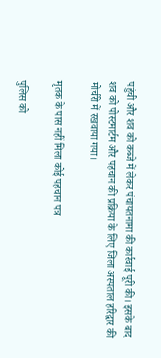पहुंची और शव को कब्जे में लेकर पंचायतनामा की कार्रवाई पूरी की। इसके बाद शव को पोस्टमार्टम और पहचान की प्रक्रिया के लिए जिला अस्पताल हरिद्वार की मोर्चरी में रखवाया गया।

मृतक के पास नहीं मिला कोई पहचान पत्र

पुलिस को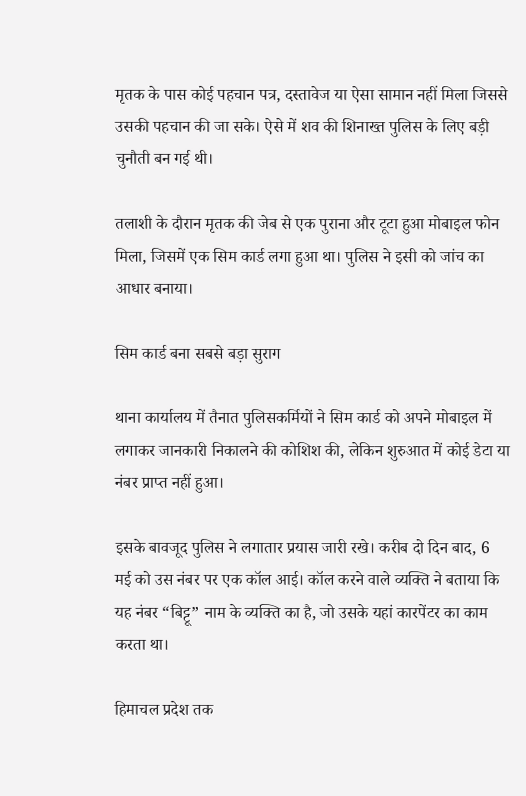मृतक के पास कोई पहचान पत्र, दस्तावेज या ऐसा सामान नहीं मिला जिससे उसकी पहचान की जा सके। ऐसे में शव की शिनाख्त पुलिस के लिए बड़ी चुनौती बन गई थी।

तलाशी के दौरान मृतक की जेब से एक पुराना और टूटा हुआ मोबाइल फोन मिला, जिसमें एक सिम कार्ड लगा हुआ था। पुलिस ने इसी को जांच का आधार बनाया।

सिम कार्ड बना सबसे बड़ा सुराग

थाना कार्यालय में तैनात पुलिसकर्मियों ने सिम कार्ड को अपने मोबाइल में लगाकर जानकारी निकालने की कोशिश की, लेकिन शुरुआत में कोई डेटा या नंबर प्राप्त नहीं हुआ।

इसके बावजूद पुलिस ने लगातार प्रयास जारी रखे। करीब दो दिन बाद, 6 मई को उस नंबर पर एक कॉल आई। कॉल करने वाले व्यक्ति ने बताया कि यह नंबर “बिट्टू” नाम के व्यक्ति का है, जो उसके यहां कारपेंटर का काम करता था।

हिमाचल प्रदेश तक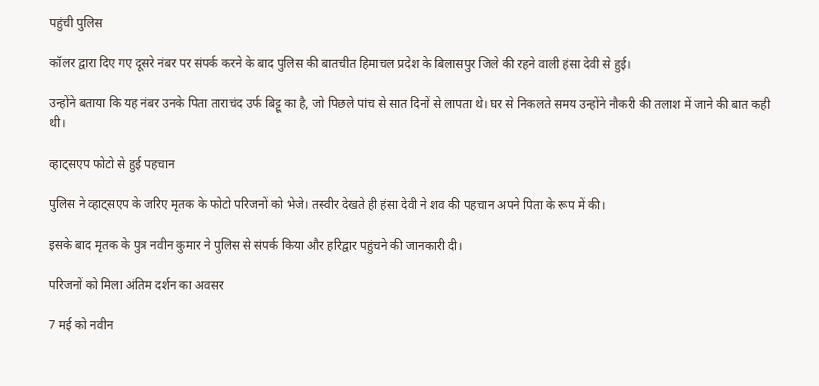पहुंची पुलिस

कॉलर द्वारा दिए गए दूसरे नंबर पर संपर्क करने के बाद पुलिस की बातचीत हिमाचल प्रदेश के बिलासपुर जिले की रहने वाली हंसा देवी से हुई।

उन्होंने बताया कि यह नंबर उनके पिता ताराचंद उर्फ बिट्टू का है, जो पिछले पांच से सात दिनों से लापता थे। घर से निकलते समय उन्होंने नौकरी की तलाश में जाने की बात कही थी।

व्हाट्सएप फोटो से हुई पहचान

पुलिस ने व्हाट्सएप के जरिए मृतक के फोटो परिजनों को भेजे। तस्वीर देखते ही हंसा देवी ने शव की पहचान अपने पिता के रूप में की।

इसके बाद मृतक के पुत्र नवीन कुमार ने पुलिस से संपर्क किया और हरिद्वार पहुंचने की जानकारी दी।

परिजनों को मिला अंतिम दर्शन का अवसर

7 मई को नवीन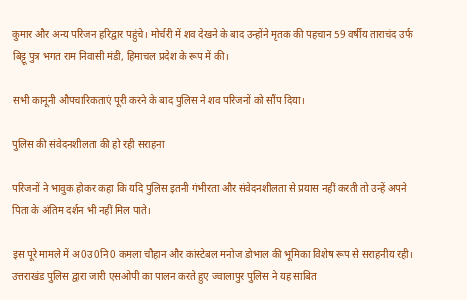कुमार और अन्य परिजन हरिद्वार पहुंचे। मोर्चरी में शव देखने के बाद उन्होंने मृतक की पहचान 59 वर्षीय ताराचंद उर्फ बिट्टू पुत्र भगत राम निवासी मंडी, हिमाचल प्रदेश के रूप में की।

सभी कानूनी औपचारिकताएं पूरी करने के बाद पुलिस ने शव परिजनों को सौंप दिया।

पुलिस की संवेदनशीलता की हो रही सराहना

परिजनों ने भावुक होकर कहा कि यदि पुलिस इतनी गंभीरता और संवेदनशीलता से प्रयास नहीं करती तो उन्हें अपने पिता के अंतिम दर्शन भी नहीं मिल पाते।

इस पूरे मामले में अ0उ0नि0 कमला चौहान और कांस्टेबल मनोज डोभाल की भूमिका विशेष रूप से सराहनीय रही। उत्तराखंड पुलिस द्वारा जारी एसओपी का पालन करते हुए ज्वालापुर पुलिस ने यह साबित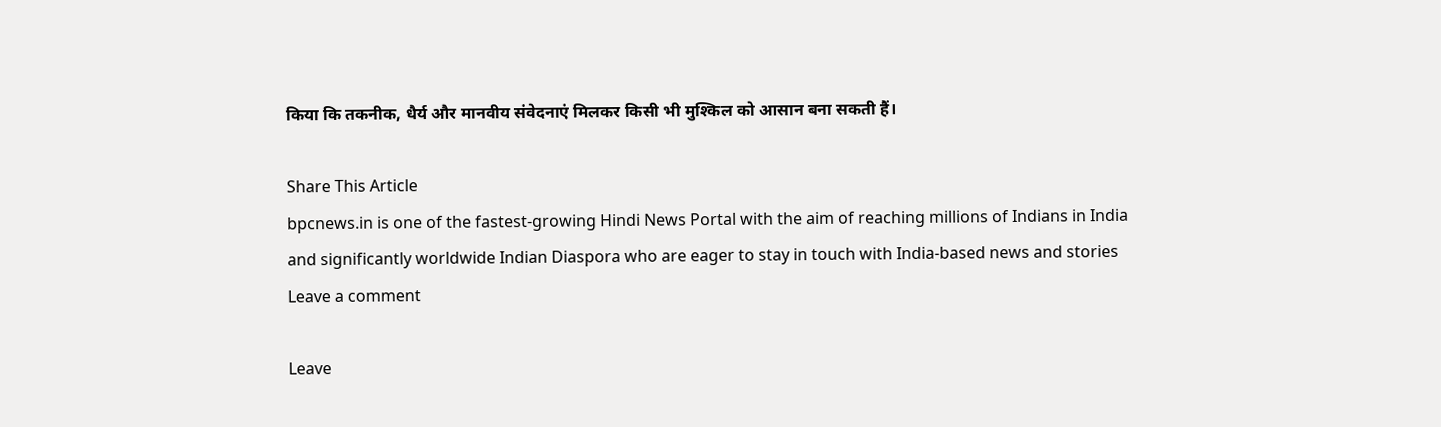किया कि तकनीक, धैर्य और मानवीय संवेदनाएं मिलकर किसी भी मुश्किल को आसान बना सकती हैं।

Share This Article
bpcnews.in is one of the fastest-growing Hindi News Portal with the aim of reaching millions of Indians in India and significantly worldwide Indian Diaspora who are eager to stay in touch with India-based news and stories
Leave a comment

Leave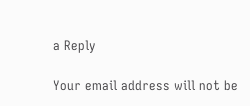a Reply

Your email address will not be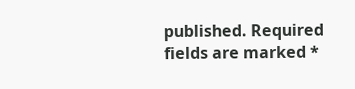published. Required fields are marked *